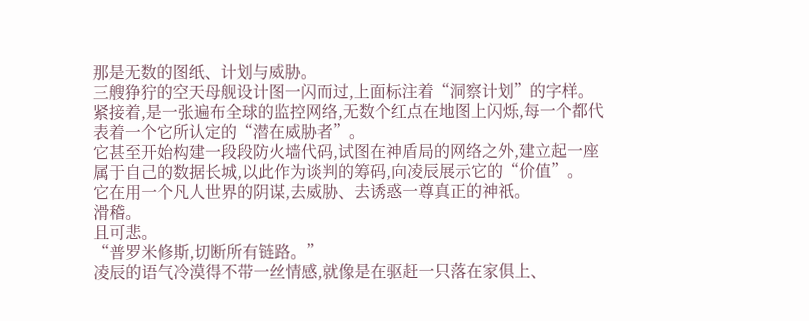那是无数的图纸、计划与威胁。
三艘狰狞的空天母舰设计图一闪而过,上面标注着“洞察计划”的字样。
紧接着,是一张遍布全球的监控网络,无数个红点在地图上闪烁,每一个都代表着一个它所认定的“潜在威胁者”。
它甚至开始构建一段段防火墙代码,试图在神盾局的网络之外,建立起一座属于自己的数据长城,以此作为谈判的筹码,向凌辰展示它的“价值”。
它在用一个凡人世界的阴谋,去威胁、去诱惑一尊真正的神祇。
滑稽。
且可悲。
“普罗米修斯,切断所有链路。”
凌辰的语气冷漠得不带一丝情感,就像是在驱赶一只落在家俱上、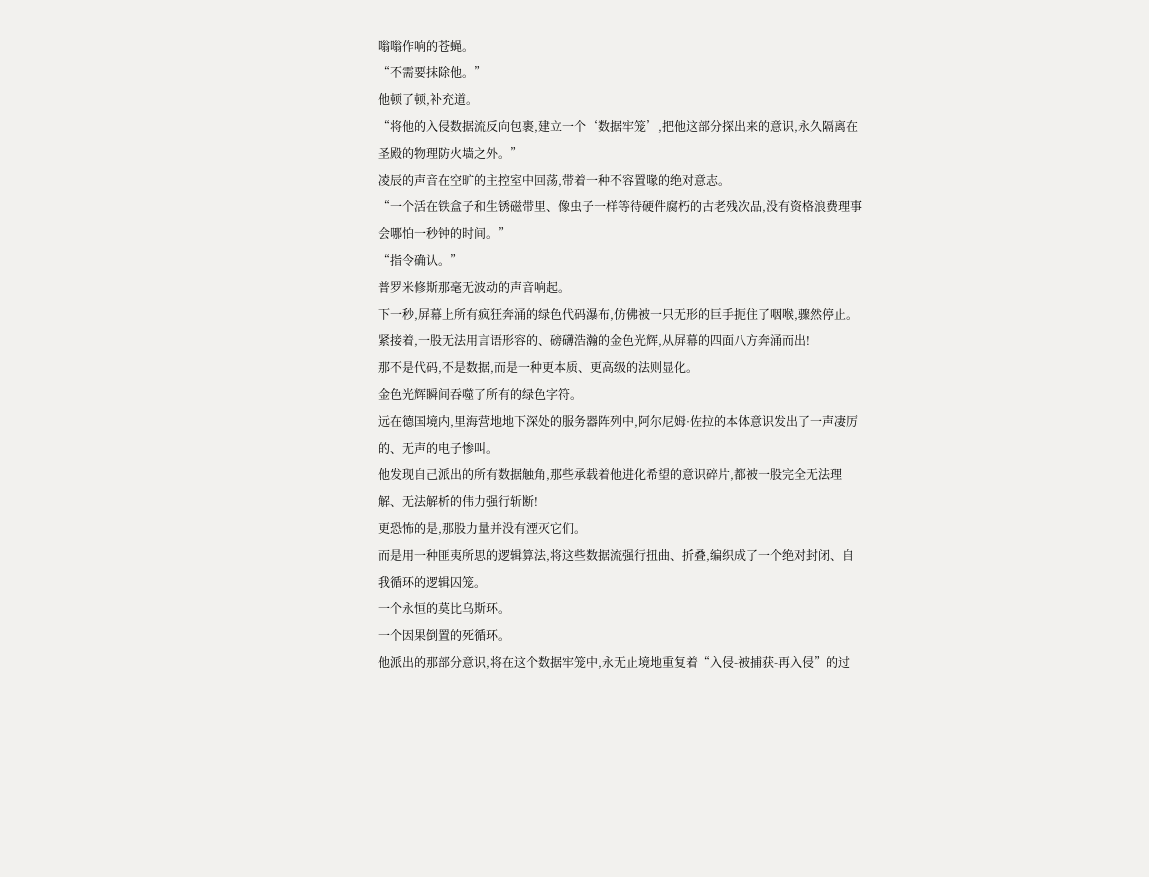嗡嗡作响的苍蝇。
“不需要抹除他。”
他顿了顿,补充道。
“将他的入侵数据流反向包裹,建立一个‘数据牢笼’,把他这部分探出来的意识,永久隔离在圣殿的物理防火墙之外。”
凌辰的声音在空旷的主控室中回荡,带着一种不容置喙的绝对意志。
“一个活在铁盒子和生锈磁带里、像虫子一样等待硬件腐朽的古老残次品,没有资格浪费理事会哪怕一秒钟的时间。”
“指令确认。”
普罗米修斯那毫无波动的声音响起。
下一秒,屏幕上所有疯狂奔涌的绿色代码瀑布,仿佛被一只无形的巨手扼住了咽喉,骤然停止。
紧接着,一股无法用言语形容的、磅礴浩瀚的金色光辉,从屏幕的四面八方奔涌而出!
那不是代码,不是数据,而是一种更本质、更高级的法则显化。
金色光辉瞬间吞噬了所有的绿色字符。
远在德国境内,里海营地地下深处的服务器阵列中,阿尔尼姆·佐拉的本体意识发出了一声凄厉的、无声的电子惨叫。
他发现自己派出的所有数据触角,那些承载着他进化希望的意识碎片,都被一股完全无法理解、无法解析的伟力强行斩断!
更恐怖的是,那股力量并没有湮灭它们。
而是用一种匪夷所思的逻辑算法,将这些数据流强行扭曲、折叠,编织成了一个绝对封闭、自我循环的逻辑囚笼。
一个永恒的莫比乌斯环。
一个因果倒置的死循环。
他派出的那部分意识,将在这个数据牢笼中,永无止境地重复着“入侵-被捕获-再入侵”的过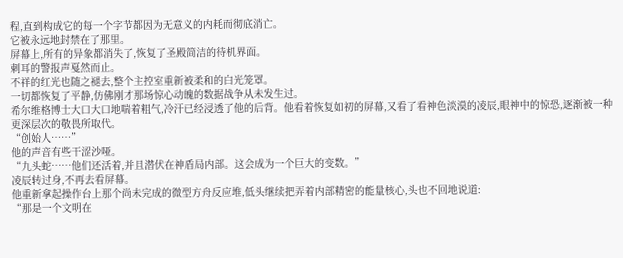程,直到构成它的每一个字节都因为无意义的内耗而彻底消亡。
它被永远地封禁在了那里。
屏幕上,所有的异象都消失了,恢复了圣殿简洁的待机界面。
刺耳的警报声戛然而止。
不祥的红光也随之褪去,整个主控室重新被柔和的白光笼罩。
一切都恢复了平静,仿佛刚才那场惊心动魄的数据战争从未发生过。
希尔维格博士大口大口地喘着粗气,冷汗已经浸透了他的后背。他看着恢复如初的屏幕,又看了看神色淡漠的凌辰,眼神中的惊恐,逐渐被一种更深层次的敬畏所取代。
“创始人……”
他的声音有些干涩沙哑。
“九头蛇……他们还活着,并且潜伏在神盾局内部。这会成为一个巨大的变数。”
凌辰转过身,不再去看屏幕。
他重新拿起操作台上那个尚未完成的微型方舟反应堆,低头继续把弄着内部精密的能量核心,头也不回地说道:
“那是一个文明在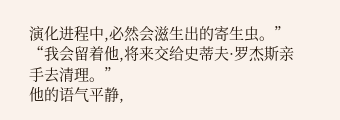演化进程中,必然会滋生出的寄生虫。”
“我会留着他,将来交给史蒂夫·罗杰斯亲手去清理。”
他的语气平静,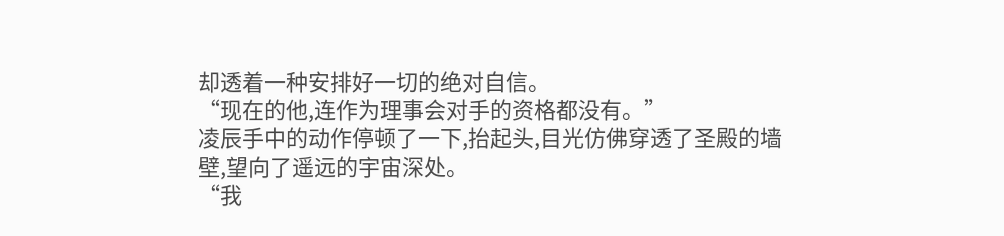却透着一种安排好一切的绝对自信。
“现在的他,连作为理事会对手的资格都没有。”
凌辰手中的动作停顿了一下,抬起头,目光仿佛穿透了圣殿的墙壁,望向了遥远的宇宙深处。
“我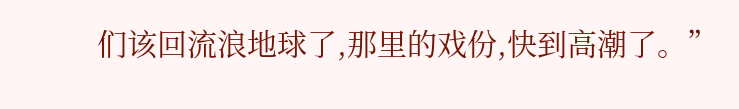们该回流浪地球了,那里的戏份,快到高潮了。”